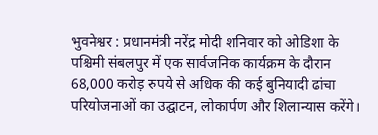भुवनेश्वर : प्रधानमंत्री नरेंद्र मोदी शनिवार को ओडिशा के पश्चिमी संबलपुर में एक सार्वजनिक कार्यक्रम के दौरान 68,000 करोड़ रुपये से अधिक की कई बुनियादी ढांचा परियोजनाओं का उद्घाटन, लोकार्पण और शिलान्यास करेंगे।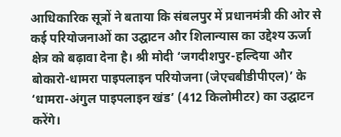आधिकारिक सूत्रों ने बताया कि संबलपुर में प्रधानमंत्री की ओर से कई परियोजनाओं का उद्घाटन और शिलान्यास का उद्देश्य ऊर्जा क्षेत्र को बढ़ावा देना है। श्री मोदी ‘जगदीशपुर-हल्दिया और बोकारो-धामरा पाइपलाइन परियोजना (जेएचबीडीपीएल)’ के ‘धामरा-अंगुल पाइपलाइन खंड’ (412 किलोमीटर) का उद्घाटन करेंगे।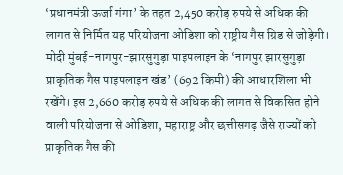‘प्रधानमंत्री ऊर्जा गंगा’ के तहत 2,450 करोड़ रुपये से अधिक की लागत से निर्मित यह परियोजना ओडिशा को राष्ट्रीय गैस ग्रिड से जोड़ेगी।
मोदी मुंबई-नागपुर-झारसुगुड़ा पाइपलाइन के ‘नागपुर झारसुगुड़ा प्राकृतिक गैस पाइपलाइन खंड’ (692 किमी) की आधारशिला भी रखेंगे। इस 2,660 करोड़ रुपये से अधिक की लागत से विकसित होने वाली परियोजना से ओडिशा, महाराष्ट्र और छत्तीसगढ़ जैसे राज्यों को प्राकृतिक गैस की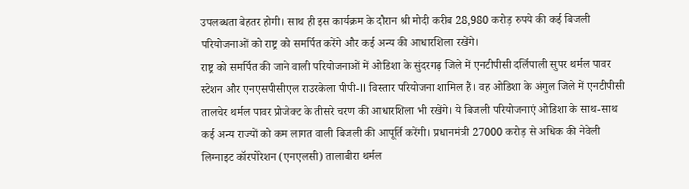उपलब्धता बेहतर होगी। साथ ही इस कार्यक्रम के दौरान श्री मोदी करीब 28,980 करोड़ रुपये की कई बिजली परियोजनाओं को राष्ट्र को समर्पित करेंगे और कई अन्य की आधारशिला रखेंगे।
राष्ट्र को समर्पित की जाने वाली परियोजनाओं में ओडिशा के सुंदरगढ़ जिले में एनटीपीसी दर्लिपाली सुपर थर्मल पावर स्टेशन और एनएसपीसीएल राउरकेला पीपी-II विस्तार परियोजना शामिल हैं। वह ओडिशा के अंगुल जिले में एनटीपीसी तालचेर थर्मल पावर प्रोजेक्ट के तीसरे चरण की आधारशिला भी रखेंगे। ये बिजली परियोजनाएं ओडिशा के साथ-साथ कई अन्य राज्यों को कम लागत वाली बिजली की आपूर्ति करेंगी। प्रधानमंत्री 27000 करोड़ से अधिक की नेवेली लिग्नाइट कॉरपोरेशन (एनएलसी) तालाबीरा थर्मल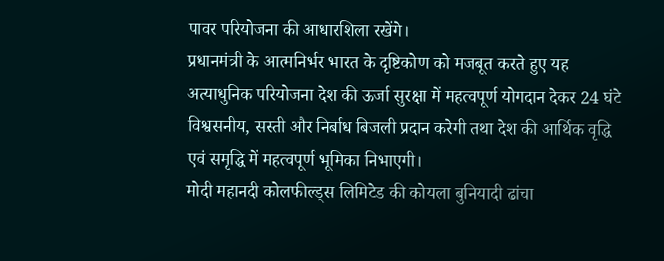पावर परियोजना की आधारशिला रखेंगे।
प्रधानमंत्री के आत्मनिर्भर भारत के दृष्टिकोण को मजबूत करते हुए यह अत्याधुनिक परियोजना देश की ऊर्जा सुरक्षा में महत्वपूर्ण योगदान देकर 24 घंटे विश्वसनीय, सस्ती और निर्बाध बिजली प्रदान करेगी तथा देश की आर्थिक वृद्धि एवं समृद्धि में महत्वपूर्ण भूमिका निभाएगी।
मोदी महानदी कोलफील्ड्स लिमिटेड की कोयला बुनियादी ढांचा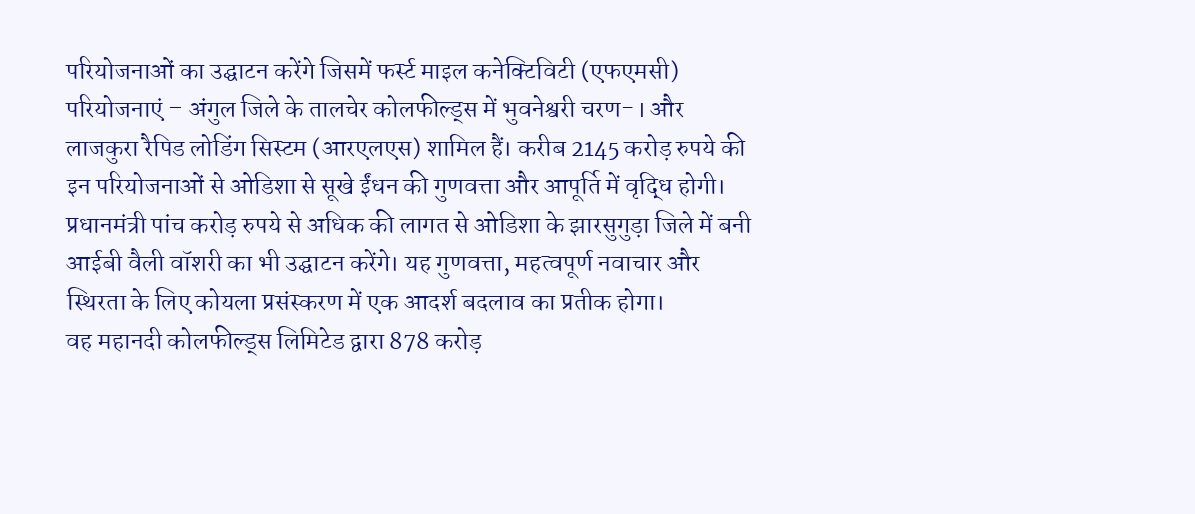परियोजनाओं का उद्घाटन करेंगे जिसमें फर्स्ट माइल कनेक्टिविटी (एफएमसी) परियोजनाएं – अंगुल जिले के तालचेर कोलफील्ड्स में भुवनेश्वरी चरण- I और लाजकुरा रैपिड लोडिंग सिस्टम (आरएलएस) शामिल हैं। करीब 2145 करोड़ रुपये की इन परियोजनाओं से ओडिशा से सूखे ईंधन की गुणवत्ता और आपूर्ति में वृद्धि होगी।
प्रधानमंत्री पांच करोड़ रुपये से अधिक की लागत से ओडिशा के झारसुगुड़ा जिले में बनी आईबी वैली वॉशरी का भी उद्घाटन करेंगे। यह गुणवत्ता, महत्वपूर्ण नवाचार और स्थिरता के लिए कोयला प्रसंस्करण में एक आदर्श बदलाव का प्रतीक होगा।
वह महानदी कोलफील्ड्स लिमिटेड द्वारा 878 करोड़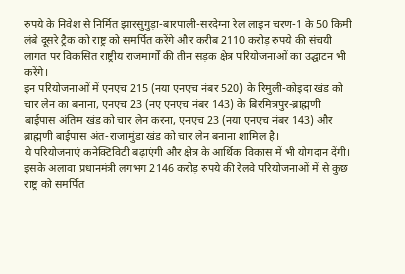रुपये के निवेश से निर्मित झारसुगुड़ा-बारपाली-सरदेग्ना रेल लाइन चरण-1 के 50 किमी लंबे दूसरे ट्रैक को राष्ट्र को समर्पित करेंगे और करीब 2110 करोड़ रुपये की संचयी लागत पर विकसित राष्ट्रीय राजमार्गों की तीन सड़क क्षेत्र परियोजनाओं का उद्घाटन भी करेंगे।
इन परियोजनाओं में एनएच 215 (नया एनएच नंबर 520) के रिमुली-कोइदा खंड को चार लेन का बनाना, एनएच 23 (नए एनएच नंबर 143) के बिरमित्रपुर-ब्राह्मणी बाईपास अंतिम खंड को चार लेन करना, एनएच 23 (नया एनएच नंबर 143) और ब्राह्मणी बाईपास अंत-राजामुंडा खंड को चार लेन बनाना शामिल है।
ये परियोजनाएं कनेक्टिविटी बढ़ाएंगी और क्षेत्र के आर्थिक विकास में भी योगदान देंगी। इसके अलावा प्रधानमंत्री लगभग 2146 करोड़ रुपये की रेलवे परियोजनाओं में से कुछ राष्ट्र को समर्पित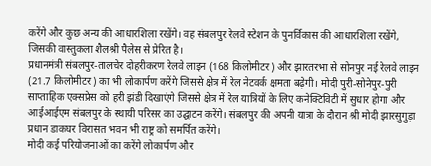करेंगे और कुछ अन्य की आधारशिला रखेंगे। वह संबलपुर रेलवे स्टेशन के पुनर्विकास की आधारशिला रखेंगे, जिसकी वास्तुकला शैलश्री पैलेस से प्रेरित है।
प्रधानमंत्री संबलपुर-तालचेर दोहरीकरण रेलवे लाइन (168 किलोमीटर) और झारतरभा से सोनपुर नई रेलवे लाइन (21.7 किलोमीटर) का भी लोकार्पण करेंगे जिससे क्षेत्र में रेल नेटवर्क क्षमता बढ़ेगी। मोदी पुरी-सोनेपुर-पुरी साप्ताहिक एक्सप्रेस को हरी झंडी दिखाएंगे जिससे क्षेत्र में रेल यात्रियों के लिए कनेक्टिविटी में सुधार होगा और आईआईएम संबलपुर के स्थायी परिसर का उद्घाटन करेंगे। संबलपुर की अपनी यात्रा के दौरान श्री मोदी झारसुगुड़ा प्रधान डाकघर विरासत भवन भी राष्ट्र को समर्पित करेंगे।
मोदी कई परियोजनाओं का करेंगे लोकार्पण और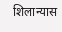शिलान्यास